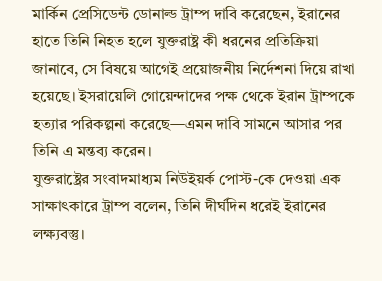মার্কিন প্রেসিডেন্ট ডোনাল্ড ট্রাম্প দাবি করেছেন, ইরানের হাতে তিনি নিহত হলে যুক্তরাষ্ট্র কী ধরনের প্রতিক্রিয়া জানাবে, সে বিষয়ে আগেই প্রয়োজনীয় নির্দেশনা দিয়ে রাখা হয়েছে। ইসরায়েলি গোয়েন্দাদের পক্ষ থেকে ইরান ট্রাম্পকে হত্যার পরিকল্পনা করেছে—এমন দাবি সামনে আসার পর তিনি এ মন্তব্য করেন।
যুক্তরাষ্ট্রের সংবাদমাধ্যম নিউইয়র্ক পোস্ট-কে দেওয়া এক সাক্ষাৎকারে ট্রাম্প বলেন, তিনি দীর্ঘদিন ধরেই ইরানের লক্ষ্যবস্তু।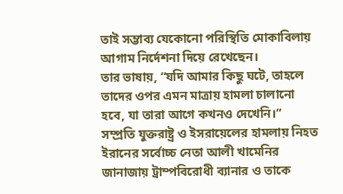তাই সম্ভাব্য যেকোনো পরিস্থিতি মোকাবিলায় আগাম নির্দেশনা দিয়ে রেখেছেন।
তার ভাষায়, “যদি আমার কিছু ঘটে, তাহলে তাদের ওপর এমন মাত্রায় হামলা চালানো হবে, যা তারা আগে কখনও দেখেনি।”
সম্প্রতি যুক্তরাষ্ট্র ও ইসরায়েলের হামলায় নিহত ইরানের সর্বোচ্চ নেতা আলী খামেনির জানাজায় ট্রাম্পবিরোধী ব্যানার ও তাকে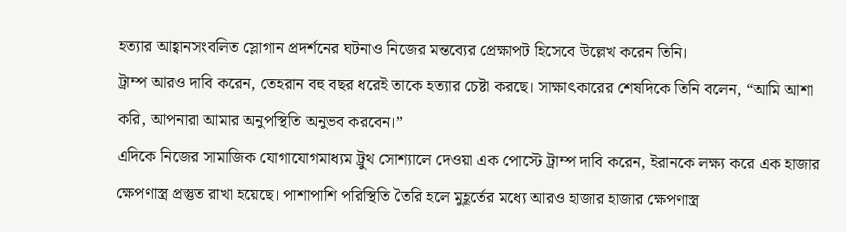হত্যার আহ্বানসংবলিত স্লোগান প্রদর্শনের ঘটনাও নিজের মন্তব্যের প্রেক্ষাপট হিসেবে উল্লেখ করেন তিনি।
ট্রাম্প আরও দাবি করেন, তেহরান বহু বছর ধরেই তাকে হত্যার চেষ্টা করছে। সাক্ষাৎকারের শেষদিকে তিনি বলেন, “আমি আশা করি, আপনারা আমার অনুপস্থিতি অনুভব করবেন।”
এদিকে নিজের সামাজিক যোগাযোগমাধ্যম ট্রুথ সোশ্যালে দেওয়া এক পোস্টে ট্রাম্প দাবি করেন, ইরানকে লক্ষ্য করে এক হাজার ক্ষেপণাস্ত্র প্রস্তুত রাখা হয়েছে। পাশাপাশি পরিস্থিতি তৈরি হলে মুহূর্তের মধ্যে আরও হাজার হাজার ক্ষেপণাস্ত্র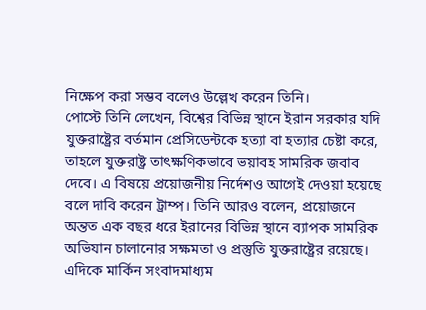নিক্ষেপ করা সম্ভব বলেও উল্লেখ করেন তিনি।
পোস্টে তিনি লেখেন, বিশ্বের বিভিন্ন স্থানে ইরান সরকার যদি যুক্তরাষ্ট্রের বর্তমান প্রেসিডেন্টকে হত্যা বা হত্যার চেষ্টা করে, তাহলে যুক্তরাষ্ট্র তাৎক্ষণিকভাবে ভয়াবহ সামরিক জবাব দেবে। এ বিষয়ে প্রয়োজনীয় নির্দেশও আগেই দেওয়া হয়েছে বলে দাবি করেন ট্রাম্প। তিনি আরও বলেন, প্রয়োজনে অন্তত এক বছর ধরে ইরানের বিভিন্ন স্থানে ব্যাপক সামরিক অভিযান চালানোর সক্ষমতা ও প্রস্তুতি যুক্তরাষ্ট্রের রয়েছে।
এদিকে মার্কিন সংবাদমাধ্যম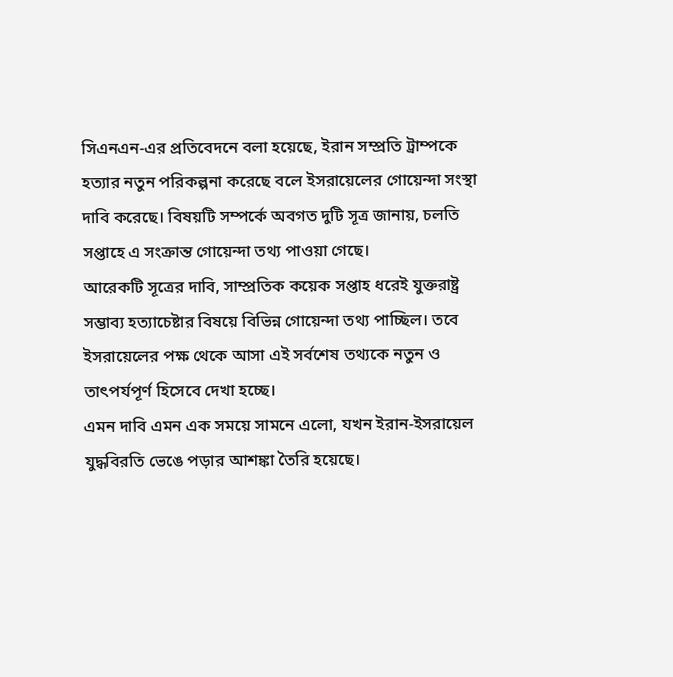সিএনএন-এর প্রতিবেদনে বলা হয়েছে, ইরান সম্প্রতি ট্রাম্পকে হত্যার নতুন পরিকল্পনা করেছে বলে ইসরায়েলের গোয়েন্দা সংস্থা দাবি করেছে। বিষয়টি সম্পর্কে অবগত দুটি সূত্র জানায়, চলতি সপ্তাহে এ সংক্রান্ত গোয়েন্দা তথ্য পাওয়া গেছে।
আরেকটি সূত্রের দাবি, সাম্প্রতিক কয়েক সপ্তাহ ধরেই যুক্তরাষ্ট্র সম্ভাব্য হত্যাচেষ্টার বিষয়ে বিভিন্ন গোয়েন্দা তথ্য পাচ্ছিল। তবে ইসরায়েলের পক্ষ থেকে আসা এই সর্বশেষ তথ্যকে নতুন ও তাৎপর্যপূর্ণ হিসেবে দেখা হচ্ছে।
এমন দাবি এমন এক সময়ে সামনে এলো, যখন ইরান-ইসরায়েল যুদ্ধবিরতি ভেঙে পড়ার আশঙ্কা তৈরি হয়েছে।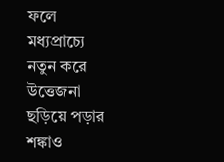ফলে মধ্যপ্রাচ্যে নতুন করে উত্তেজনা ছড়িয়ে পড়ার শঙ্কাও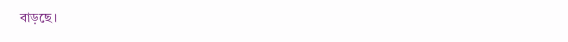বাড়ছে।